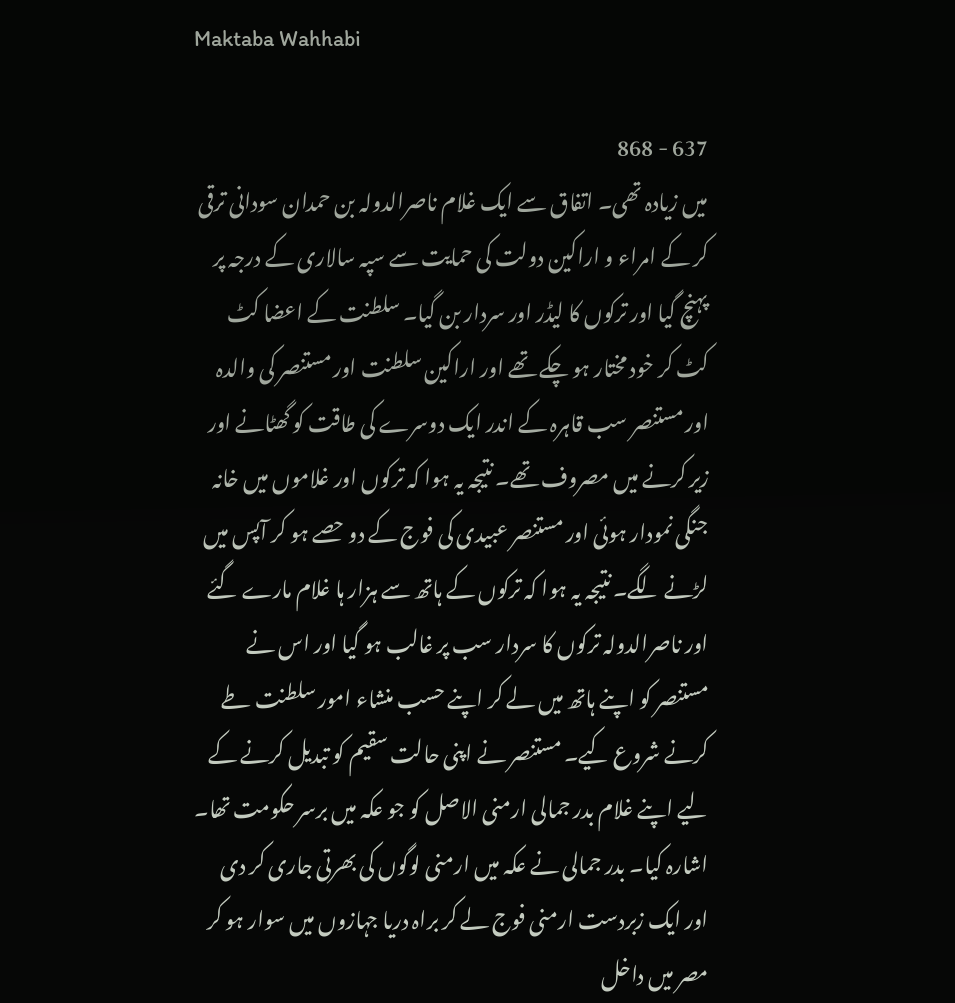Maktaba Wahhabi

637 - 868
میں زیادہ تھی۔ اتفاق سے ایک غلام ناصرالدولہ بن حمدان سودانی ترقی کر کے امراء و اراکین دولت کی حمایت سے سپہ سالاری کے درجہ پر پہنچ گیا اور ترکوں کا لیڈر اور سردار بن گیا۔ سلطنت کے اعضا کٹ کٹ کر خود مختار ہو چکے تھے اور اراکین سلطنت اور مستنصر کی والدہ اور مستنصر سب قاہرہ کے اندر ایک دوسرے کی طاقت کو گھٹانے اور زیر کرنے میں مصروف تھے۔ نتیجہ یہ ہوا کہ ترکوں اور غلاموں میں خانہ جنگی نمودار ہوئی اور مستنصر عبیدی کی فوج کے دو حصے ہو کر آپس میں لڑنے لگے۔ نتیجہ یہ ہوا کہ ترکوں کے ہاتھ سے ہزار ہا غلام مارے گئے اور ناصرالدولہ ترکوں کا سردار سب پر غالب ہو گیا اور اس نے مستنصر کو اپنے ہاتھ میں لے کر اپنے حسب منشاء امور سلطنت طے کرنے شروع کیے۔ مستنصر نے اپنی حالت سقیم کو تبدیل کرنے کے لیے اپنے غلام بدر جمالی ارمنی الاصل کو جو عکہ میں برسر حکومت تھا۔ اشارہ کیا۔ بدر جمالی نے عکہ میں ارمنی لوگوں کی بھرتی جاری کر دی اور ایک زبردست ارمنی فوج لے کر براہ دریا جہازوں میں سوار ہو کر مصر میں داخل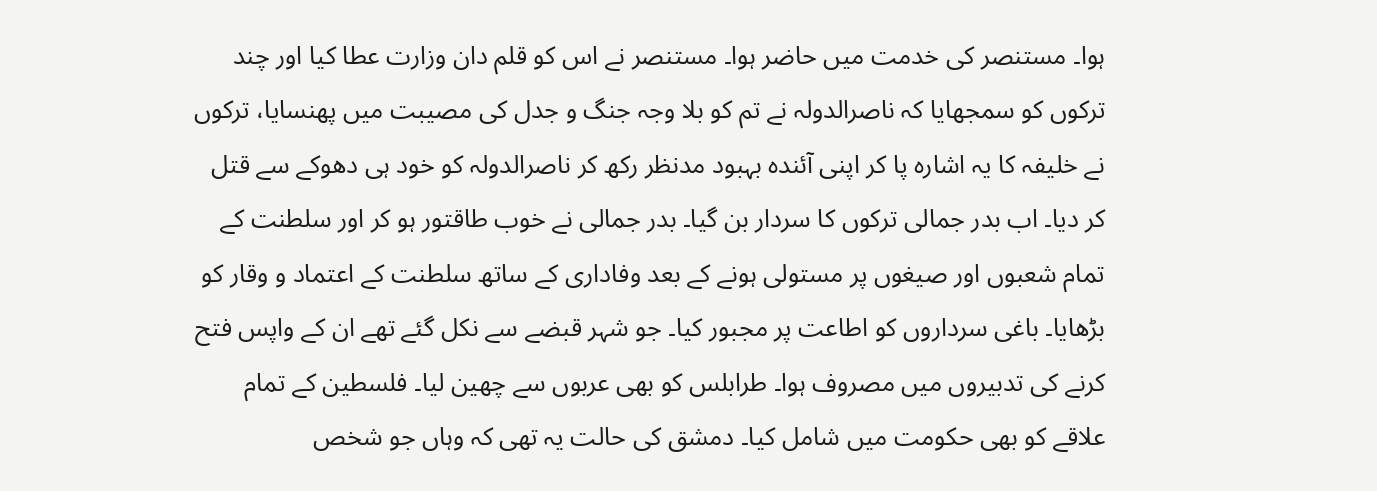ہوا۔ مستنصر کی خدمت میں حاضر ہوا۔ مستنصر نے اس کو قلم دان وزارت عطا کیا اور چند ترکوں کو سمجھایا کہ ناصرالدولہ نے تم کو بلا وجہ جنگ و جدل کی مصیبت میں پھنسایا، ترکوں نے خلیفہ کا یہ اشارہ پا کر اپنی آئندہ بہبود مدنظر رکھ کر ناصرالدولہ کو خود ہی دھوکے سے قتل کر دیا۔ اب بدر جمالی ترکوں کا سردار بن گیا۔ بدر جمالی نے خوب طاقتور ہو کر اور سلطنت کے تمام شعبوں اور صیغوں پر مستولی ہونے کے بعد وفاداری کے ساتھ سلطنت کے اعتماد و وقار کو بڑھایا۔ باغی سرداروں کو اطاعت پر مجبور کیا۔ جو شہر قبضے سے نکل گئے تھے ان کے واپس فتح کرنے کی تدبیروں میں مصروف ہوا۔ طرابلس کو بھی عربوں سے چھین لیا۔ فلسطین کے تمام علاقے کو بھی حکومت میں شامل کیا۔ دمشق کی حالت یہ تھی کہ وہاں جو شخص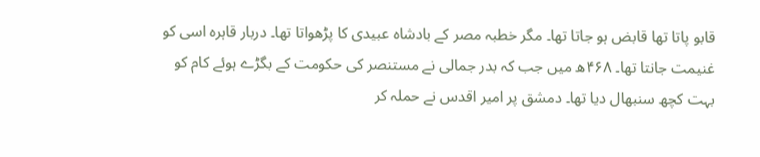قابو پاتا تھا قابض ہو جاتا تھا۔ مگر خطبہ مصر کے بادشاہ عبیدی کا پڑھواتا تھا۔ دربار قاہرہ اسی کو غنیمت جانتا تھا۔ ۴۶۸ھ میں جب کہ بدر جمالی نے مستنصر کی حکومت کے بگڑے ہوئے کام کو بہت کچھ سنبھال دیا تھا۔ دمشق پر امیر اقدس نے حملہ کر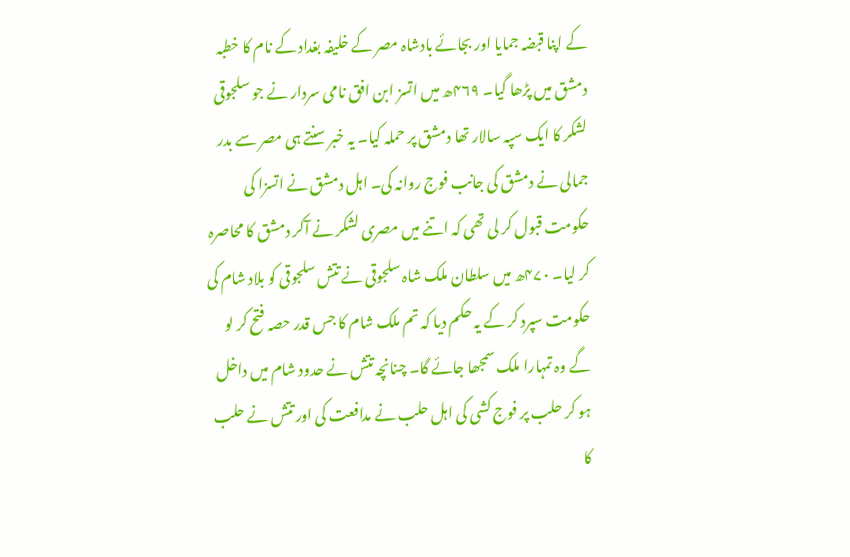کے اپنا قبضہ جمایا اور بجائے بادشاہ مصر کے خلیفہ بغداد کے نام کا خطبہ دمشق میں پڑھا گیا۔ ۴۶۹ھ میں اتسز ابن افق نامی سردار نے جو سلجوقی لشکر کا ایک سپہ سالار تھا دمشق پر حملہ کیا۔ یہ خبر سنتے ہی مصر سے بدر جمالی نے دمشق کی جانب فوج روانہ کی۔ اہل دمشق نے اتسزا کی حکومت قبول کر لی تھی کہ اتنے میں مصری لشکر نے آکر دمشق کا محاصرہ کر لیا۔ ۴۷۰ھ میں سلطان ملک شاہ سلجوقی نے تتش سلجوقی کو بلاد شام کی حکومت سپرد کر کے یہ حکم دیا کہ تم ملک شام کا جس قدر حصہ فتح کر لو گے وہ تمہارا ملک سمجھا جائے گا۔ چنانچہ تتش نے حدود شام میں داخل ہو کر حلب پر فوج کشی کی اہل حلب نے مدافعت کی اور تتش نے حلب کا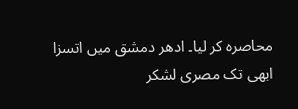محاصرہ کر لیا۔ ادھر دمشق میں اتسزا ابھی تک مصری لشکر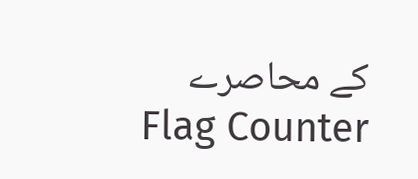کے محاصرے
Flag Counter